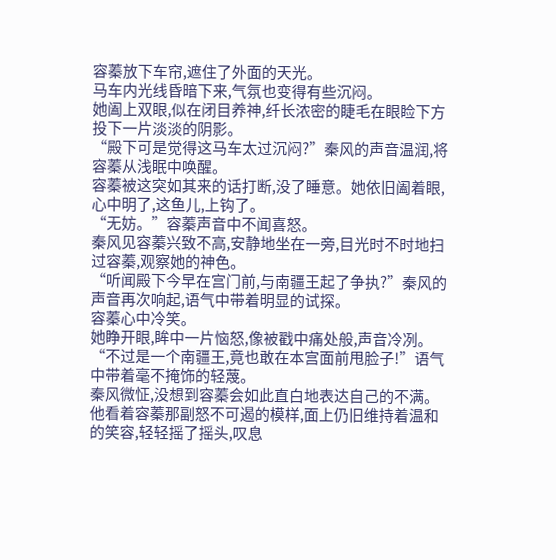容蓁放下车帘,遮住了外面的天光。
马车内光线昏暗下来,气氛也变得有些沉闷。
她阖上双眼,似在闭目养神,纤长浓密的睫毛在眼睑下方投下一片淡淡的阴影。
“殿下可是觉得这马车太过沉闷?”秦风的声音温润,将容蓁从浅眠中唤醒。
容蓁被这突如其来的话打断,没了睡意。她依旧阖着眼,心中明了,这鱼儿,上钩了。
“无妨。”容蓁声音中不闻喜怒。
秦风见容蓁兴致不高,安静地坐在一旁,目光时不时地扫过容蓁,观察她的神色。
“听闻殿下今早在宫门前,与南疆王起了争执?”秦风的声音再次响起,语气中带着明显的试探。
容蓁心中冷笑。
她睁开眼,眸中一片恼怒,像被戳中痛处般,声音冷冽。“不过是一个南疆王,竟也敢在本宫面前甩脸子!”语气中带着毫不掩饰的轻蔑。
秦风微怔,没想到容蓁会如此直白地表达自己的不满。
他看着容蓁那副怒不可遏的模样,面上仍旧维持着温和的笑容,轻轻摇了摇头,叹息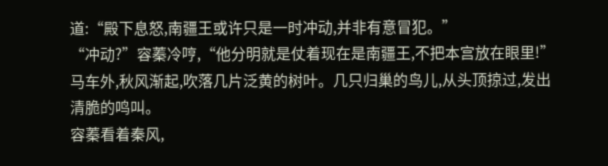道:“殿下息怒,南疆王或许只是一时冲动,并非有意冒犯。”
“冲动?”容蓁冷哼,“他分明就是仗着现在是南疆王,不把本宫放在眼里!”
马车外,秋风渐起,吹落几片泛黄的树叶。几只归巢的鸟儿,从头顶掠过,发出清脆的鸣叫。
容蓁看着秦风,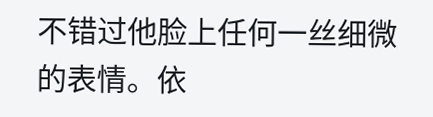不错过他脸上任何一丝细微的表情。依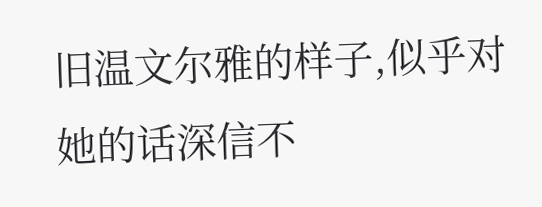旧温文尔雅的样子,似乎对她的话深信不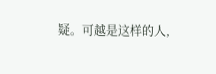疑。可越是这样的人,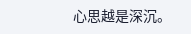心思越是深沉。